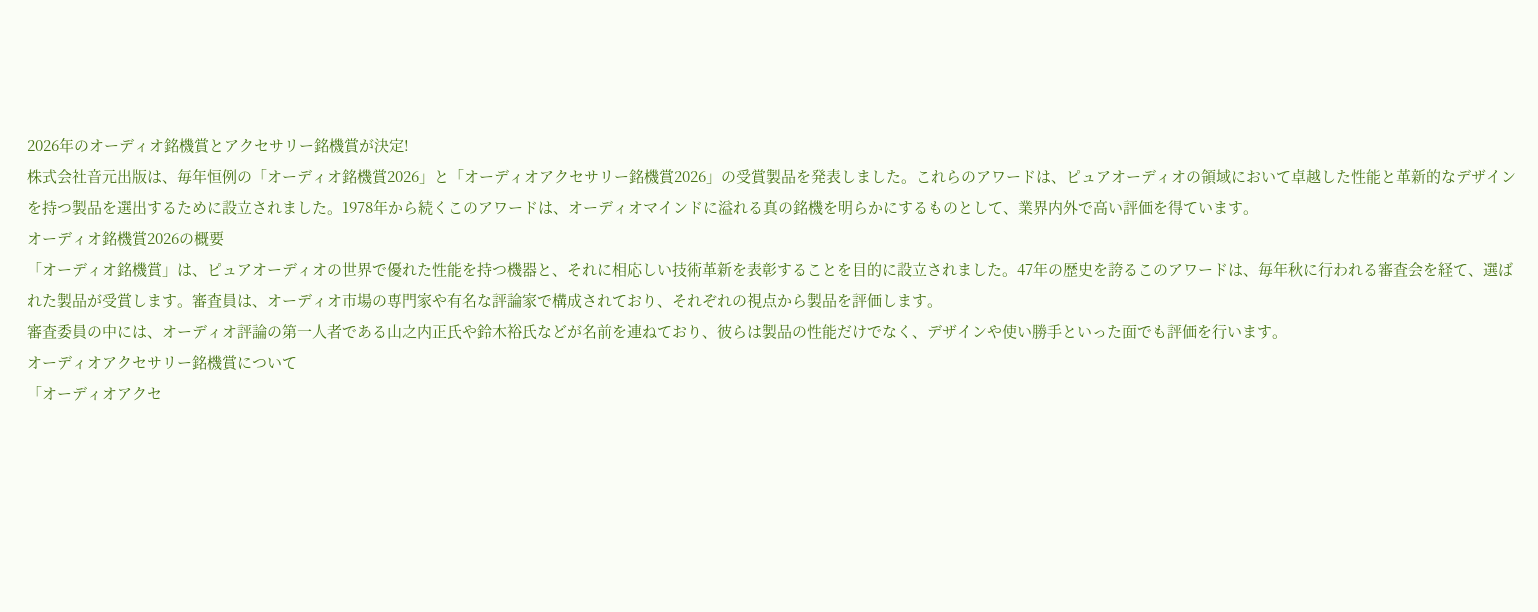2026年のオーディオ銘機賞とアクセサリー銘機賞が決定!
株式会社音元出版は、毎年恒例の「オーディオ銘機賞2026」と「オーディオアクセサリー銘機賞2026」の受賞製品を発表しました。これらのアワードは、ピュアオーディオの領域において卓越した性能と革新的なデザインを持つ製品を選出するために設立されました。1978年から続くこのアワードは、オーディオマインドに溢れる真の銘機を明らかにするものとして、業界内外で高い評価を得ています。
オーディオ銘機賞2026の概要
「オーディオ銘機賞」は、ピュアオーディオの世界で優れた性能を持つ機器と、それに相応しい技術革新を表彰することを目的に設立されました。47年の歴史を誇るこのアワードは、毎年秋に行われる審査会を経て、選ばれた製品が受賞します。審査員は、オーディオ市場の専門家や有名な評論家で構成されており、それぞれの視点から製品を評価します。
審査委員の中には、オーディオ評論の第一人者である山之内正氏や鈴木裕氏などが名前を連ねており、彼らは製品の性能だけでなく、デザインや使い勝手といった面でも評価を行います。
オーディオアクセサリー銘機賞について
「オーディオアクセ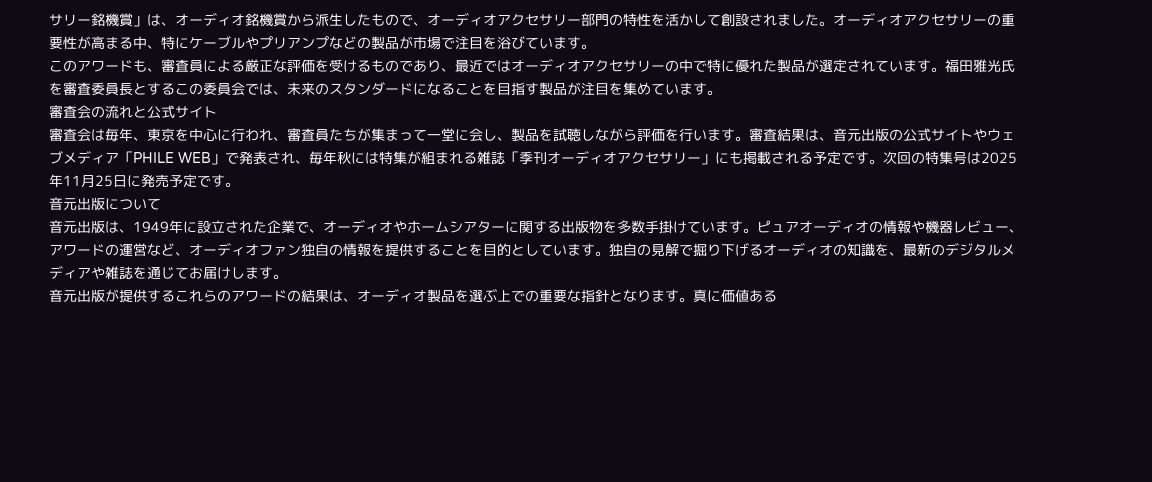サリー銘機賞」は、オーディオ銘機賞から派生したもので、オーディオアクセサリー部門の特性を活かして創設されました。オーディオアクセサリーの重要性が高まる中、特にケーブルやプリアンプなどの製品が市場で注目を浴びています。
このアワードも、審査員による厳正な評価を受けるものであり、最近ではオーディオアクセサリーの中で特に優れた製品が選定されています。福田雅光氏を審査委員長とするこの委員会では、未来のスタンダードになることを目指す製品が注目を集めています。
審査会の流れと公式サイト
審査会は毎年、東京を中心に行われ、審査員たちが集まって一堂に会し、製品を試聴しながら評価を行います。審査結果は、音元出版の公式サイトやウェブメディア「PHILE WEB」で発表され、毎年秋には特集が組まれる雑誌「季刊オーディオアクセサリー」にも掲載される予定です。次回の特集号は2025年11月25日に発売予定です。
音元出版について
音元出版は、1949年に設立された企業で、オーディオやホームシアターに関する出版物を多数手掛けています。ピュアオーディオの情報や機器レビュー、アワードの運営など、オーディオファン独自の情報を提供することを目的としています。独自の見解で掘り下げるオーディオの知識を、最新のデジタルメディアや雑誌を通じてお届けします。
音元出版が提供するこれらのアワードの結果は、オーディオ製品を選ぶ上での重要な指針となります。真に価値ある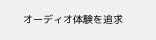オーディオ体験を追求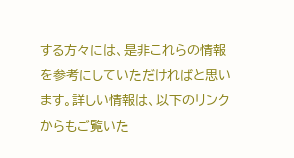する方々には、是非これらの情報を参考にしていただければと思います。詳しい情報は、以下のリンクからもご覧いた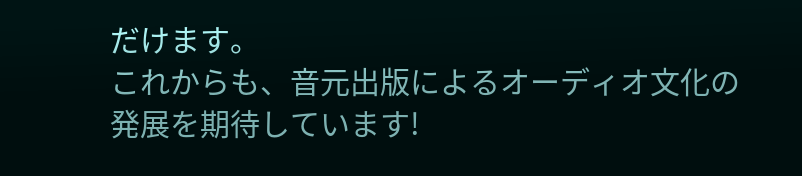だけます。
これからも、音元出版によるオーディオ文化の発展を期待しています!